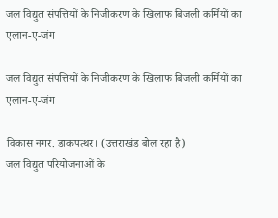जल विद्युत संपत्तियों के निजीकरण के खिलाफ बिजली कर्मियों का एलान-ए-जंग

जल विद्युत संपत्तियों के निजीकरण के खिलाफ बिजली कर्मियों का एलान-ए-जंग

विकास नगर. डाकपत्थर। (उत्तराखंड बोल रहा है)
जल विद्युत परियोजनाओं के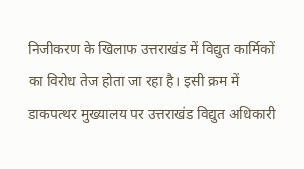निजीकरण के खिलाफ उत्तराखंड में विद्युत कार्मिकों का विरोध तेज होता जा रहा है। इसी क्रम में डाकपत्थर मुख्यालय पर उत्तराखंड विद्युत अधिकारी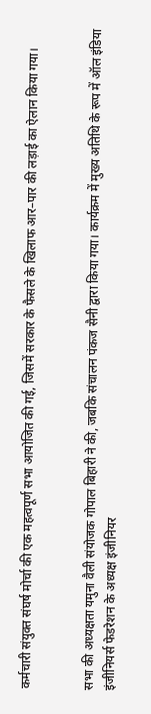कर्मचारी संयुक्त संघर्ष मोर्चा की एक महत्वपूर्ण सभा आयोजित की गई, जिसमें सरकार के फैसले के खिलाफ आर–पार की लड़ाई का ऐलान किया गया।


सभा की अध्यक्षता यमुना वैली संयोजक गोपाल बिहारी ने की, जबकि संचालन पंकज सैनी द्वारा किया गया। कार्यक्रम में मुख्य अतिथि के रूप में ऑल इंडिया इंजीनियर्स फेडरेशन के अध्यक्ष इंजीनियर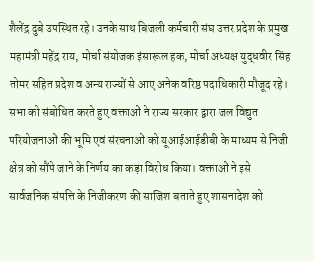शैलेंद्र दुबे उपस्थित रहे। उनके साथ बिजली कर्मचारी संघ उत्तर प्रदेश के प्रमुख महामंत्री महेंद्र राय, मोर्चा संयोजक इंसारूल हक, मोर्चा अध्यक्ष युद्धवीर सिंह तोमर सहित प्रदेश व अन्य राज्यों से आए अनेक वरिष्ठ पदाधिकारी मौजूद रहे।
सभा को संबोधित करते हुए वक्ताओं ने राज्य सरकार द्वारा जल विद्युत परियोजनाओं की भूमि एवं संरचनाओं को यूआईआईडीबी के माध्यम से निजी क्षेत्र को सौंपे जाने के निर्णय का कड़ा विरोध किया। वक्ताओं ने इसे सार्वजनिक संपत्ति के निजीकरण की साजिश बताते हुए शासनादेश को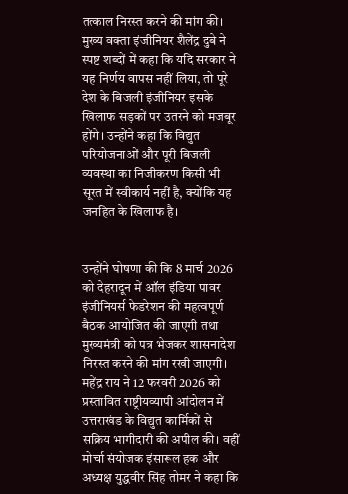तत्काल निरस्त करने की मांग की।
मुख्य वक्ता इंजीनियर शैलेंद्र दुबे ने स्पष्ट शब्दों में कहा कि यदि सरकार ने यह निर्णय वापस नहीं लिया, तो पूरे देश के बिजली इंजीनियर इसके खिलाफ सड़कों पर उतरने को मजबूर होंगे। उन्होंने कहा कि विद्युत परियोजनाओं और पूरी बिजली व्यवस्था का निजीकरण किसी भी सूरत में स्वीकार्य नहीं है, क्योंकि यह जनहित के खिलाफ है।


उन्होंने घोषणा की कि 8 मार्च 2026 को देहरादून में ऑल इंडिया पावर इंजीनियर्स फेडरेशन की महत्वपूर्ण बैठक आयोजित की जाएगी तथा मुख्यमंत्री को पत्र भेजकर शासनादेश निरस्त करने की मांग रखी जाएगी।
महेंद्र राय ने 12 फरवरी 2026 को प्रस्तावित राष्ट्रीयव्यापी आंदोलन में उत्तराखंड के विद्युत कार्मिकों से सक्रिय भागीदारी की अपील की। वहीं मोर्चा संयोजक इंसारूल हक और अध्यक्ष युद्धवीर सिंह तोमर ने कहा कि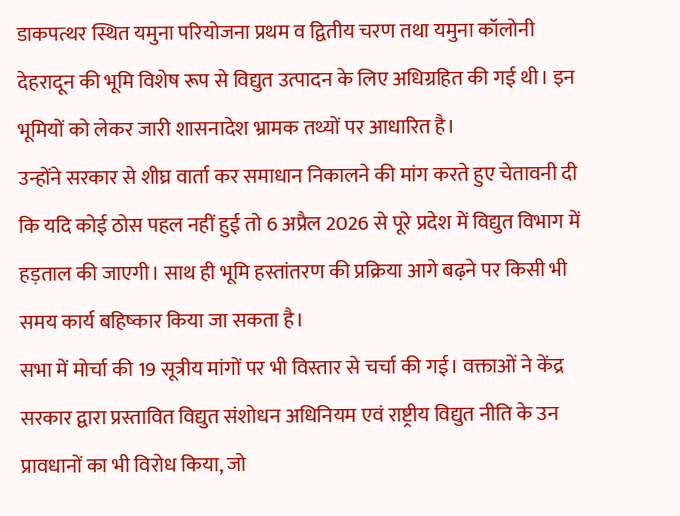डाकपत्थर स्थित यमुना परियोजना प्रथम व द्वितीय चरण तथा यमुना कॉलोनी देहरादून की भूमि विशेष रूप से विद्युत उत्पादन के लिए अधिग्रहित की गई थी। इन भूमियों को लेकर जारी शासनादेश भ्रामक तथ्यों पर आधारित है।
उन्होंने सरकार से शीघ्र वार्ता कर समाधान निकालने की मांग करते हुए चेतावनी दी कि यदि कोई ठोस पहल नहीं हुई तो 6 अप्रैल 2026 से पूरे प्रदेश में विद्युत विभाग में हड़ताल की जाएगी। साथ ही भूमि हस्तांतरण की प्रक्रिया आगे बढ़ने पर किसी भी समय कार्य बहिष्कार किया जा सकता है।
सभा में मोर्चा की 19 सूत्रीय मांगों पर भी विस्तार से चर्चा की गई। वक्ताओं ने केंद्र सरकार द्वारा प्रस्तावित विद्युत संशोधन अधिनियम एवं राष्ट्रीय विद्युत नीति के उन प्रावधानों का भी विरोध किया, जो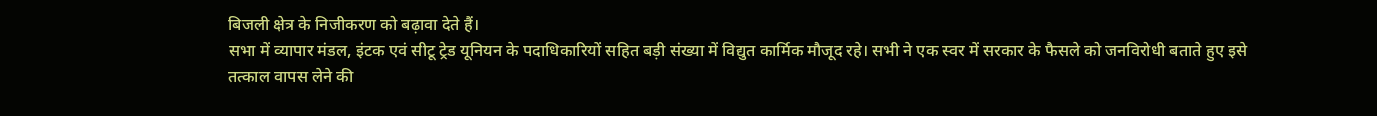बिजली क्षेत्र के निजीकरण को बढ़ावा देते हैं।
सभा में व्यापार मंडल, इंटक एवं सीटू ट्रेड यूनियन के पदाधिकारियों सहित बड़ी संख्या में विद्युत कार्मिक मौजूद रहे। सभी ने एक स्वर में सरकार के फैसले को जनविरोधी बताते हुए इसे तत्काल वापस लेने की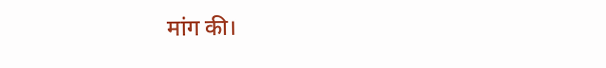मांग की।